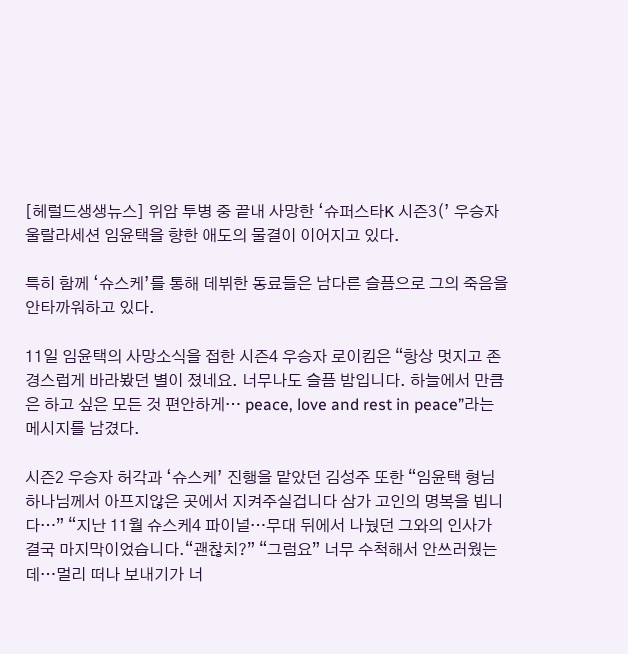[헤럴드생생뉴스] 위암 투병 중 끝내 사망한 ‘슈퍼스타K 시즌3(’ 우승자 울랄라세션 임윤택을 향한 애도의 물결이 이어지고 있다.

특히 함께 ‘슈스케’를 통해 데뷔한 동료들은 남다른 슬픔으로 그의 죽음을 안타까워하고 있다.

11일 임윤택의 사망소식을 접한 시즌4 우승자 로이킴은 “항상 멋지고 존경스럽게 바라봤던 별이 졌네요. 너무나도 슬픔 밤입니다. 하늘에서 만큼은 하고 싶은 모든 것 편안하게… peace, love and rest in peace”라는 메시지를 남겼다.

시즌2 우승자 허각과 ‘슈스케’ 진행을 맡았던 김성주 또한 “임윤택 형님 하나님께서 아프지않은 곳에서 지켜주실겁니다 삼가 고인의 명복을 빕니다…” “지난 11월 슈스케4 파이널…무대 뒤에서 나눴던 그와의 인사가 결국 마지막이었습니다.“괜찮치?” “그럼요” 너무 수척해서 안쓰러웠는데…멀리 떠나 보내기가 너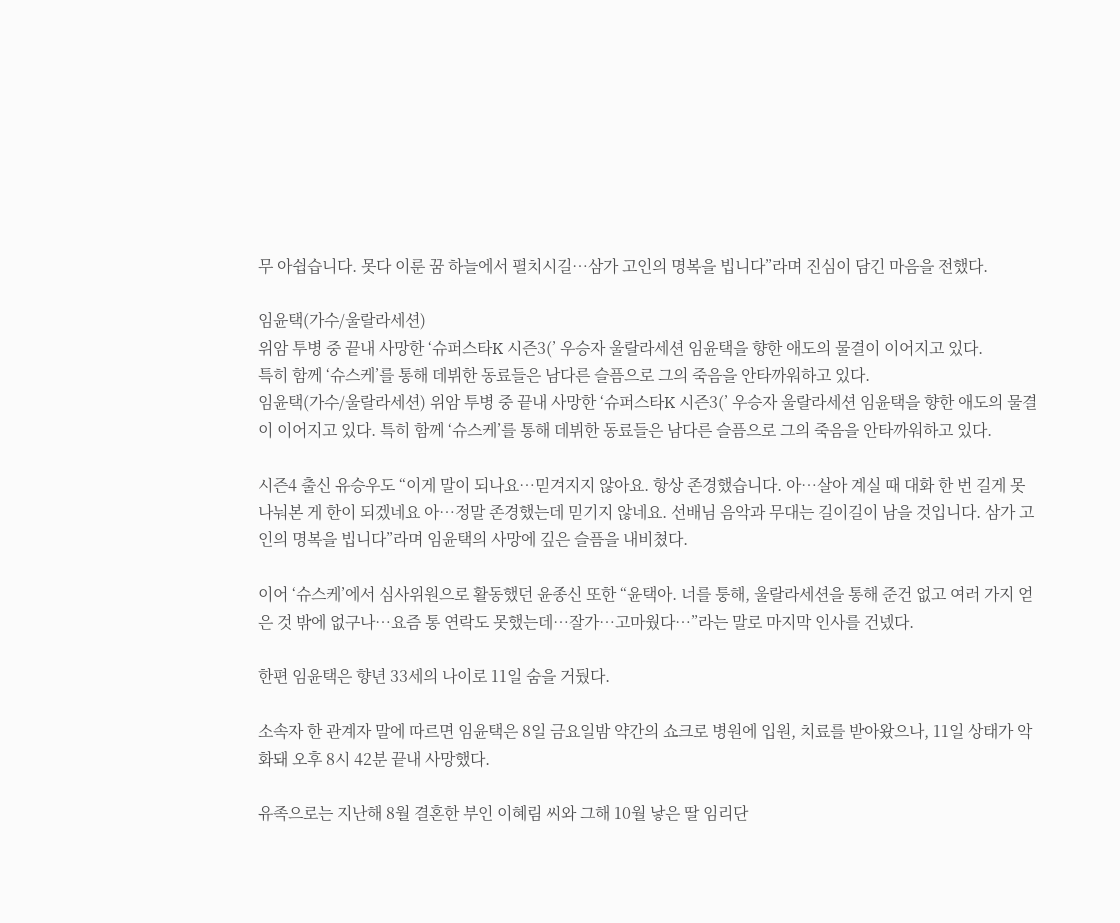무 아쉽습니다. 못다 이룬 꿈 하늘에서 펼치시길…삼가 고인의 명복을 빕니다”라며 진심이 담긴 마음을 전했다.

임윤택(가수/울랄라세션)
위암 투병 중 끝내 사망한 ‘슈퍼스타K 시즌3(’ 우승자 울랄라세션 임윤택을 향한 애도의 물결이 이어지고 있다.
특히 함께 ‘슈스케’를 통해 데뷔한 동료들은 남다른 슬픔으로 그의 죽음을 안타까워하고 있다.
임윤택(가수/울랄라세션) 위암 투병 중 끝내 사망한 ‘슈퍼스타K 시즌3(’ 우승자 울랄라세션 임윤택을 향한 애도의 물결이 이어지고 있다. 특히 함께 ‘슈스케’를 통해 데뷔한 동료들은 남다른 슬픔으로 그의 죽음을 안타까워하고 있다.

시즌4 출신 유승우도 “이게 말이 되나요…믿겨지지 않아요. 항상 존경했습니다. 아…살아 계실 때 대화 한 번 길게 못 나눠본 게 한이 되겠네요 아…정말 존경했는데 믿기지 않네요. 선배님 음악과 무대는 길이길이 남을 것입니다. 삼가 고인의 명복을 빕니다”라며 임윤택의 사망에 깊은 슬픔을 내비쳤다.

이어 ‘슈스케’에서 심사위원으로 활동했던 윤종신 또한 “윤택아. 너를 퉁해, 울랄라세션을 통해 준건 없고 여러 가지 얻은 것 밖에 없구나…요즘 통 연락도 못했는데…잘가…고마웠다…”라는 말로 마지막 인사를 건넸다.

한편 임윤택은 향년 33세의 나이로 11일 숨을 거뒀다.

소속자 한 관계자 말에 따르면 임윤택은 8일 금요일밤 약간의 쇼크로 병원에 입원, 치료를 받아왔으나, 11일 상태가 악화돼 오후 8시 42분 끝내 사망했다.

유족으로는 지난해 8월 결혼한 부인 이혜림 씨와 그해 10월 낳은 딸 임리단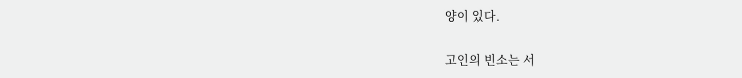양이 있다.

고인의 빈소는 서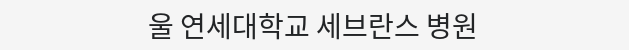울 연세대학교 세브란스 병원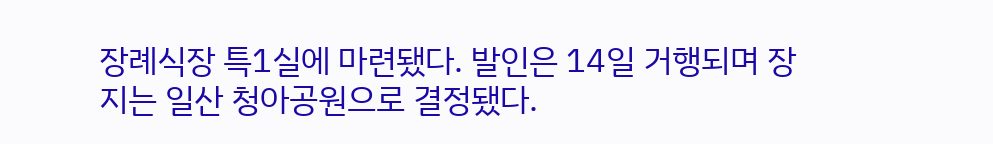장례식장 특1실에 마련됐다. 발인은 14일 거행되며 장지는 일산 청아공원으로 결정됐다.